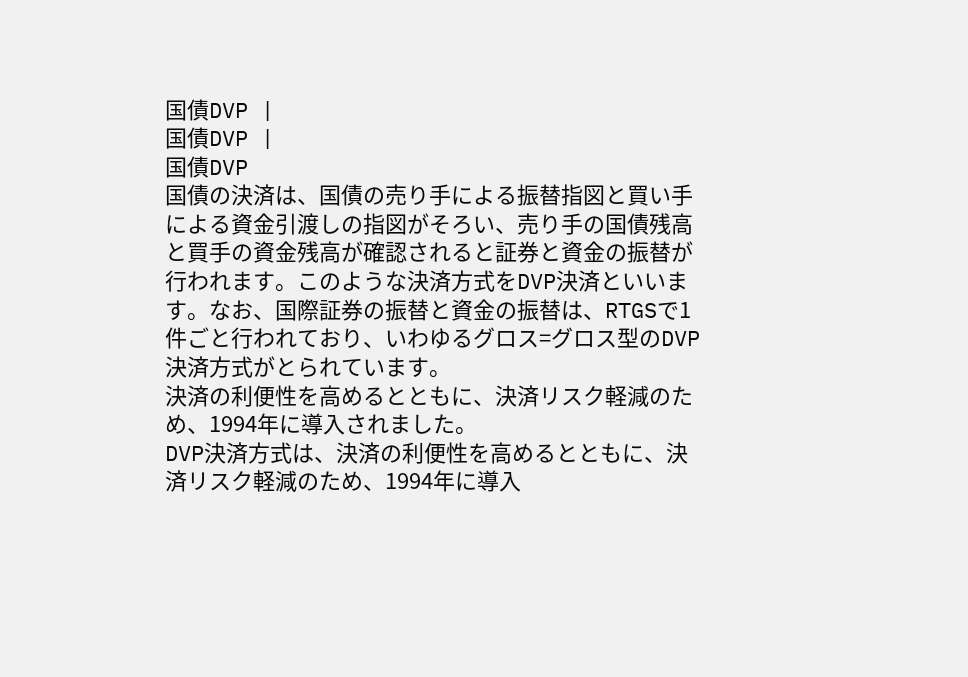国債DVP |
国債DVP |
国債DVP
国債の決済は、国債の売り手による振替指図と買い手による資金引渡しの指図がそろい、売り手の国債残高と買手の資金残高が確認されると証券と資金の振替が行われます。このような決済方式をDVP決済といいます。なお、国際証券の振替と資金の振替は、RTGSで1件ごと行われており、いわゆるグロス=グロス型のDVP決済方式がとられています。
決済の利便性を高めるとともに、決済リスク軽減のため、1994年に導入されました。
DVP決済方式は、決済の利便性を高めるとともに、決済リスク軽減のため、1994年に導入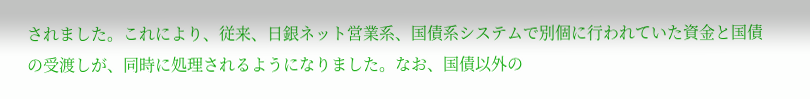されました。これにより、従来、日銀ネット営業系、国債系システムで別個に行われていた資金と国債の受渡しが、同時に処理されるようになりました。なお、国債以外の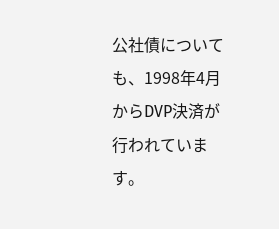公社債についても、1998年4月からDVP決済が行われています。